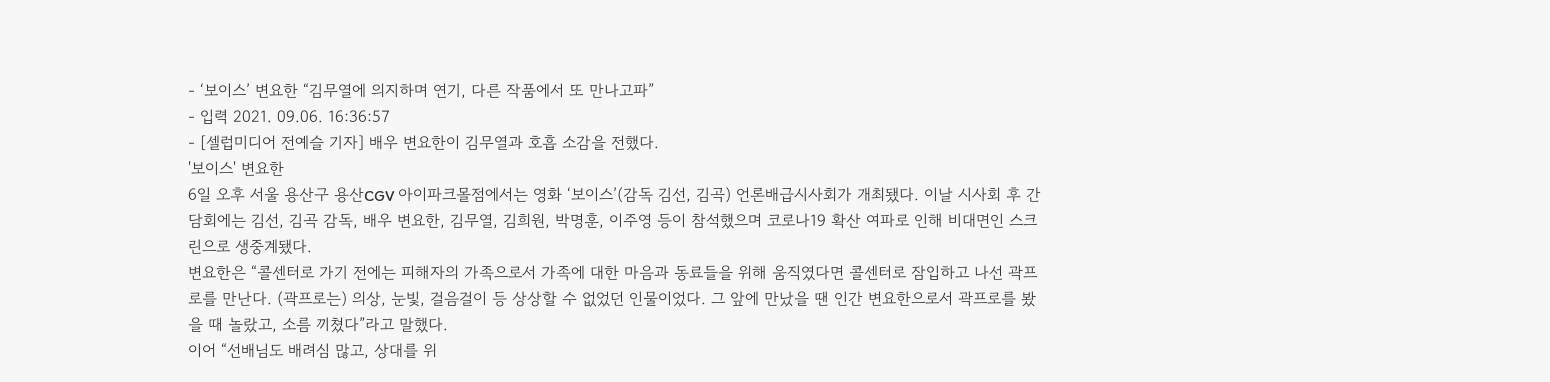- ‘보이스’ 변요한 “김무열에 의지하며 연기, 다른 작품에서 또 만나고파”
- 입력 2021. 09.06. 16:36:57
- [셀럽미디어 전예슬 기자] 배우 변요한이 김무열과 호흡 소감을 전했다.
'보이스' 변요한
6일 오후 서울 용산구 용산CGV 아이파크몰점에서는 영화 ‘보이스’(감독 김선, 김곡) 언론배급시사회가 개최됐다. 이날 시사회 후 간담회에는 김선, 김곡 감독, 배우 변요한, 김무열, 김희원, 박명훈, 이주영 등이 참석했으며 코로나19 확산 여파로 인해 비대면인 스크린으로 생중계됐다.
변요한은 “콜센터로 가기 전에는 피해자의 가족으로서 가족에 대한 마음과 동료들을 위해 움직였다면 콜센터로 잠입하고 나선 곽프로를 만난다. (곽프로는) 의상, 눈빛, 걸음걸이 등 상상할 수 없었던 인물이었다. 그 앞에 만났을 땐 인간 변요한으로서 곽프로를 봤을 때 놀랐고, 소름 끼쳤다”라고 말했다.
이어 “선배님도 배려심 많고, 상대를 위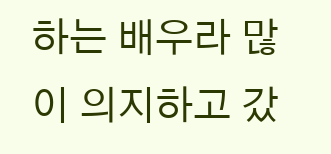하는 배우라 많이 의지하고 갔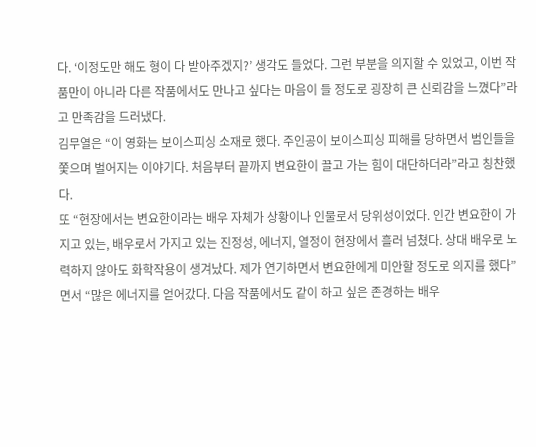다. ‘이정도만 해도 형이 다 받아주겠지?’ 생각도 들었다. 그런 부분을 의지할 수 있었고, 이번 작품만이 아니라 다른 작품에서도 만나고 싶다는 마음이 들 정도로 굉장히 큰 신뢰감을 느꼈다”라고 만족감을 드러냈다.
김무열은 “이 영화는 보이스피싱 소재로 했다. 주인공이 보이스피싱 피해를 당하면서 범인들을 쫓으며 벌어지는 이야기다. 처음부터 끝까지 변요한이 끌고 가는 힘이 대단하더라”라고 칭찬했다.
또 “현장에서는 변요한이라는 배우 자체가 상황이나 인물로서 당위성이었다. 인간 변요한이 가지고 있는, 배우로서 가지고 있는 진정성, 에너지, 열정이 현장에서 흘러 넘쳤다. 상대 배우로 노력하지 않아도 화학작용이 생겨났다. 제가 연기하면서 변요한에게 미안할 정도로 의지를 했다”면서 “많은 에너지를 얻어갔다. 다음 작품에서도 같이 하고 싶은 존경하는 배우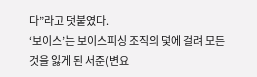다”라고 덧붙였다.
‘보이스’는 보이스피싱 조직의 덫에 걸려 모든 것을 잃게 된 서준(변요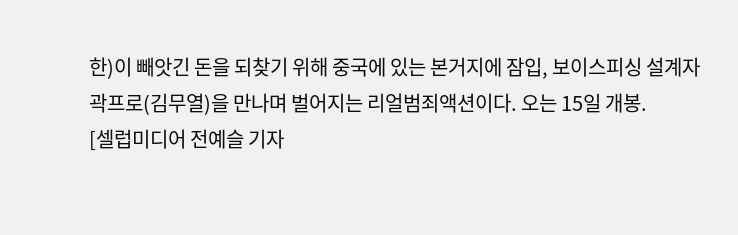한)이 빼앗긴 돈을 되찾기 위해 중국에 있는 본거지에 잠입, 보이스피싱 설계자 곽프로(김무열)을 만나며 벌어지는 리얼범죄액션이다. 오는 15일 개봉.
[셀럽미디어 전예슬 기자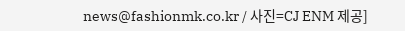news@fashionmk.co.kr / 사진=CJ ENM 제공]